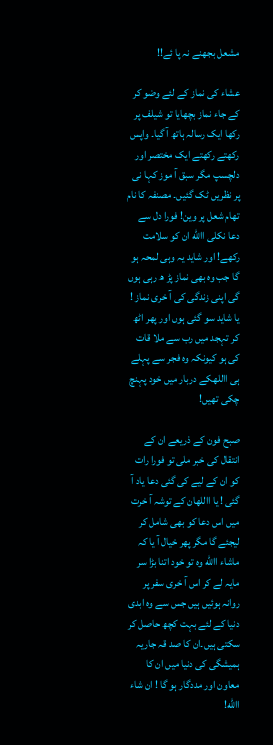مشعل بجھنے نہ پا ئے!!

عشاء کی نماز کے لئے وضو کر کے جاء نماز بچھایا تو شیلف پر رکھا ایک رسالہ ہاتھ آ گیا۔ واپس رکھتے رکھتے ایک مختصر اور دلچسپ مگر سبق آ موز کہا نی پر نظریں ٹک گئیں۔ مصنفہ کا نام تھام شعل پر وین! فورا دل سے دعا نکلی االله ان کو سلامت رکھے! اور شاید یہ وہی لمحہ ہو گا جب وہ بھی نماز پڑ ھ رہی ہوں گی اپنی زندگی کی آ خری نماز ! یا شاید سو گئی ہوں اور پھر اٹھ کر تہجد میں رب سے ملا قات کی ہو کیونکہ وہ فجر سے پہلے ہی االلهکے دربار میں خود پہنچ چکی تھیں!

صبح فون کے ذریعے ان کے انتقال کی خبر ملی تو فورا رات کو ان کے لیے کی گئی دعا یاد آ گئی ! یا االلهان کے توشہ آ خرت میں اس دعا کو بھی شامل کر لیجئے گا مگر پھر خیال آ یا کہ ماشاء االله وہ تو خود اتنا بڑا سر مایہ لے کر اس آ خری سفر پر روانہ ہوئیں ہیں جس سے وہ ابدی دنیا کے لئے بہت کچھ حاصل کر سکتی ہیں۔ان کا صد قہ جاریہ ہمیشگی کی دنیا میں ان کا معاون اور مددگار ہو گا ! ان شاء االله!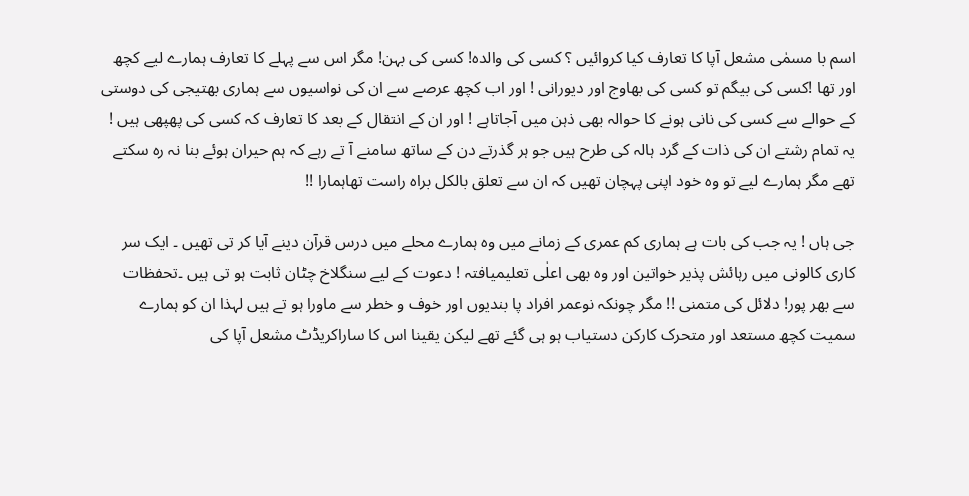اسم با مسمٰی مشعل آپا کا تعارف کیا کروائیں ؟ کسی کی والدہ! کسی کی بہن! مگر اس سے پہلے کا تعارف ہمارے لیے کچھ اور تھا !کسی کی بیگم تو کسی کی بھاوج اور دیورانی ! اور اب کچھ عرصے سے ان کی نواسیوں سے ہماری بھتیجی کی دوستی کے حوالے سے کسی کی نانی ہونے کا حوالہ بھی ذہن میں آجاتاہے ! اور ان کے انتقال کے بعد کا تعارف کہ کسی کی پھپھی ہیں ! یہ تمام رشتے ان کی ذات کے گرد ہالہ کی طرح ہیں جو ہر گذرتے دن کے ساتھ سامنے آ تے رہے کہ ہم حیران ہوئے بنا نہ رہ سکتے تھے مگر ہمارے لیے تو وہ خود اپنی پہچان تھیں کہ ان سے تعلق بالکل براہ راست تھاہمارا !!

جی ہاں ! یہ جب کی بات ہے ہماری کم عمری کے زمانے میں وہ ہمارے محلے میں درس قرآن دینے آیا کر تی تھیں ۔ ایک سر کاری کالونی میں رہائش پذیر خواتین اور وہ بھی اعلٰی تعلیمیافتہ ! دعوت کے لیے سنگلاخ چٹان ثابت ہو تی ہیں ۔تحفظات سے بھر پور! دلائل کی متمنی !! مگر چونکہ نوعمر افراد پا بندیوں اور خوف و خطر سے ماورا ہو تے ہیں لہذا ان کو ہمارے سمیت کچھ مستعد اور متحرک کارکن دستیاب ہو ہی گئے تھے لیکن یقینا اس کا ساراکریڈٹ مشعل آپا کی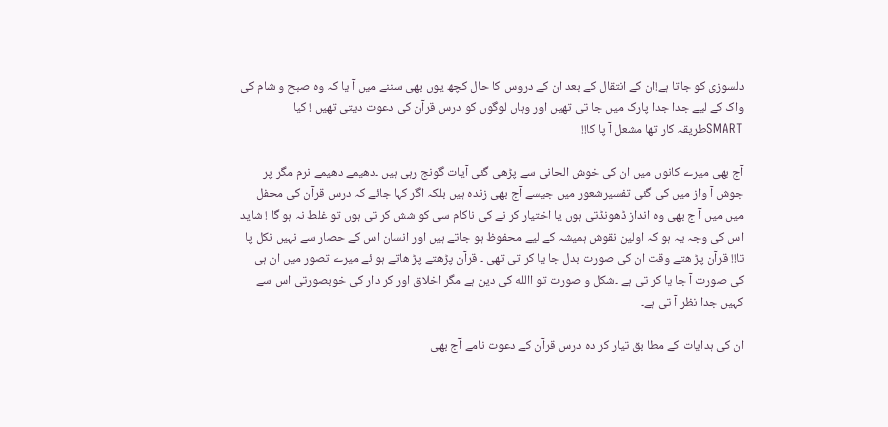دلسوزی کو جاتا ہے!ان کے انتقال کے بعد ان کے دروس کا حال کچھ یوں بھی سننے میں آ یا کہ وہ صبح و شام کی واک کے لیے جدا جدا پارک میں جا تی تھیں اور وہاں لوگوں کو درس قرآن کی دعوت دیتی تھیں ! کیا SMARTطریقہ کار تھا مشعل آ پا کا!!

آج بھی میرے کانوں میں ان کی خوش الحانی سے پڑھی گئی آیات گونج رہی ہیں ۔دھیمے دھیمے نرم مگر پر جوش آ واز میں کی گئی تفسیرشعور میں جیسے آج بھی زندہ ہیں بلکہ اگر کہا جائے کہ درس قرآن کی محفل میں میں آ ج بھی وہ انداز ڈھونڈتی ہوں یا اختیار کر نے کی ناکام سی کو شش کر تی ہوں تو غلط نہ ہو گا ! شاید اس کی وجہ یہ ہو کہ اولین نقوش ہمیشہ کے لیے محفوظ ہو جاتے ہیں اور انسان اس کے حصار سے نہیں نکل پا تا!! قرآن پڑ ھتے وقت ان کی صورت بدل جا یا کر تی تھی ۔ قرآن پڑھتے پڑ ھاتے ہو ئے میرے تصور میں ان ہی کی صورت آ جا یا کر تی ہے ۔شکل و صورت تو االله کی دین ہے مگر اخلاق اور کر دار کی خوبصورتی اس سے کہیں جدا نظر آ تی ہے۔

ان کی ہدایات کے مطا بق تیار کر دہ درس قرآن کے دعوت نامے آج بھی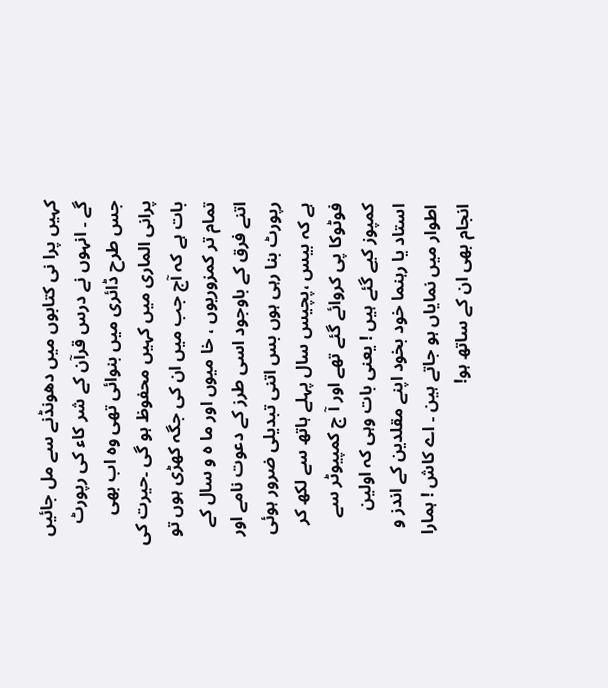کہیں پرا نی کتابوں میں دھونڈنے سے مل جائیں گے ۔ انہوں نے درس قرآن کے شر کاء کی رپورٹ جس طرح ڈائری میں بنوائی تھی وہ اب بھی پرانی الماری میں کہیں محفوظ ہو گی ۔حیرت کی بات ہے کہ آج جب میں ان کی جگہ کھڑی ہوں تو تمام تر کمزوریوں ، خا میوں اور ما ہ و سال کے اتنے فرق کے باوجود اسی طرز کے دعوت نامے اور رپورٹ بنا رہی ہوں بس اتنی تبدیلی ضرور ہوئی ہے کہ بیس ،پچیس سال پہلے ہاتھ سے لکھ کر فوٹوکا پی کروائے گئے تھے اور آ ج کمپیوٹر سے کمپوز کیے گئے ہیں ! یعنی بات وہی کہ اولین استاد یا رہنما خود بخود اپنے مقلدین کے اندز و اطوار میں نمایاں ہو جاتے ہین ۔ اے کاش ! ہمارا انجام بھی ان کے ساتھ ہو!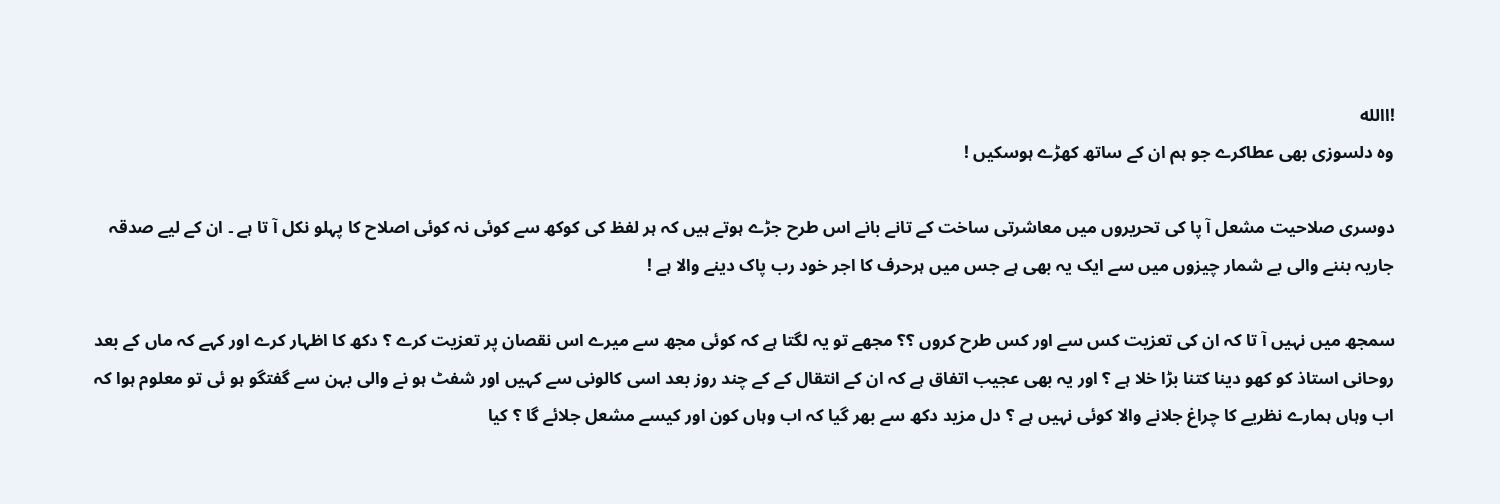!االله
وہ دلسوزی بھی عطاکرے جو ہم ان کے ساتھ کھڑے ہوسکیں !

دوسری صلاحیت مشعل آ پا کی تحریروں میں معاشرتی ساخت کے تانے بانے اس طرح جڑے ہوتے ہیں کہ ہر لفظ کی کوکھ سے کوئی نہ کوئی اصلاح کا پہلو نکل آ تا ہے ۔ ان کے لیے صدقہ جاریہ بننے والی بے شمار چیزوں میں سے ایک یہ بھی ہے جس میں ہرحرف کا اجر خود رب پاک دینے والا ہے !

سمجھ میں نہیں آ تا کہ ان کی تعزیت کس سے اور کس طرح کروں ؟؟ مجھے تو یہ لگتا ہے کہ کوئی مجھ سے میرے اس نقصان پر تعزیت کرے ؟ دکھ کا اظہار کرے اور کہے کہ ماں کے بعد روحانی استاذ کو کھو دینا کتنا بڑا خلا ہے ؟ اور یہ بھی عجیب اتفاق ہے کہ ان کے انتقال کے کے چند روز بعد اسی کالونی سے کہیں اور شفٹ ہو نے والی بہن سے گفتگو ہو ئی تو معلوم ہوا کہ اب وہاں ہمارے نظریے کا چراغ جلانے والا کوئی نہیں ہے ؟ دل مزید دکھ سے بھر گیا کہ اب وہاں کون اور کیسے مشعل جلائے گا ؟ کیا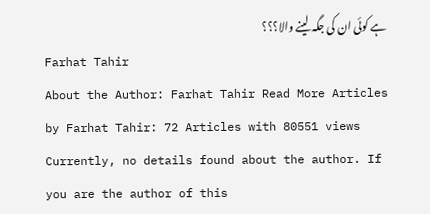ہے کوئی ان کی جگہ لینے والا؟؟؟
Farhat Tahir
About the Author: Farhat Tahir Read More Articles by Farhat Tahir: 72 Articles with 80551 views Currently, no details found about the author. If you are the author of this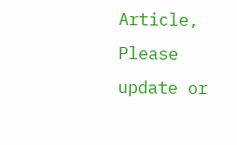Article, Please update or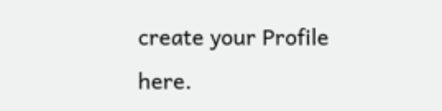create your Profile here.